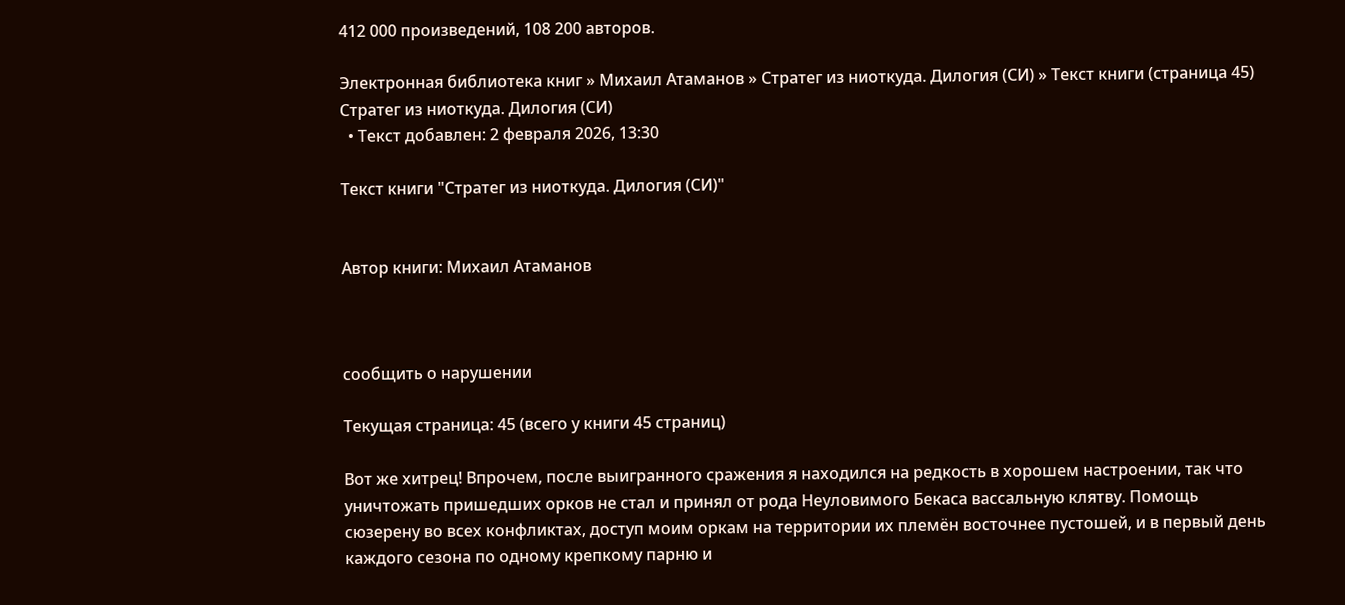412 000 произведений, 108 200 авторов.

Электронная библиотека книг » Михаил Атаманов » Стратег из ниоткуда. Дилогия (СИ) » Текст книги (страница 45)
Стратег из ниоткуда. Дилогия (СИ)
  • Текст добавлен: 2 февраля 2026, 13:30

Текст книги "Стратег из ниоткуда. Дилогия (СИ)"


Автор книги: Михаил Атаманов



сообщить о нарушении

Текущая страница: 45 (всего у книги 45 страниц)

Вот же хитрец! Впрочем, после выигранного сражения я находился на редкость в хорошем настроении, так что уничтожать пришедших орков не стал и принял от рода Неуловимого Бекаса вассальную клятву. Помощь сюзерену во всех конфликтах, доступ моим оркам на территории их племён восточнее пустошей, и в первый день каждого сезона по одному крепкому парню и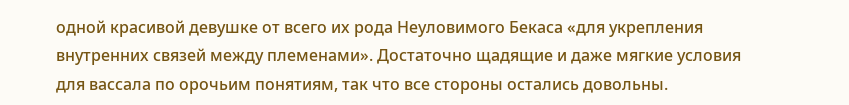одной красивой девушке от всего их рода Неуловимого Бекаса «для укрепления внутренних связей между племенами». Достаточно щадящие и даже мягкие условия для вассала по орочьим понятиям, так что все стороны остались довольны.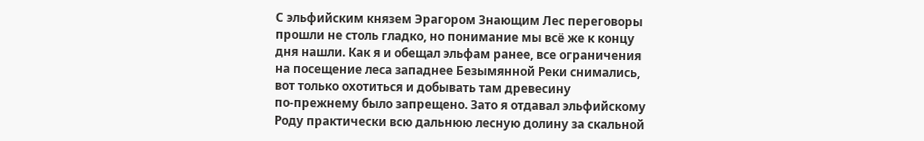С эльфийским князем Эрагором Знающим Лес переговоры прошли не столь гладко, но понимание мы всё же к концу дня нашли. Как я и обещал эльфам ранее, все ограничения на посещение леса западнее Безымянной Реки снимались, вот только охотиться и добывать там древесину по‑прежнему было запрещено. Зато я отдавал эльфийскому Роду практически всю дальнюю лесную долину за скальной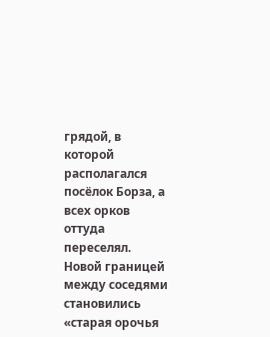грядой, в которой располагался посёлок Борза, а всех орков оттуда переселял. Новой границей между соседями становились «старая орочья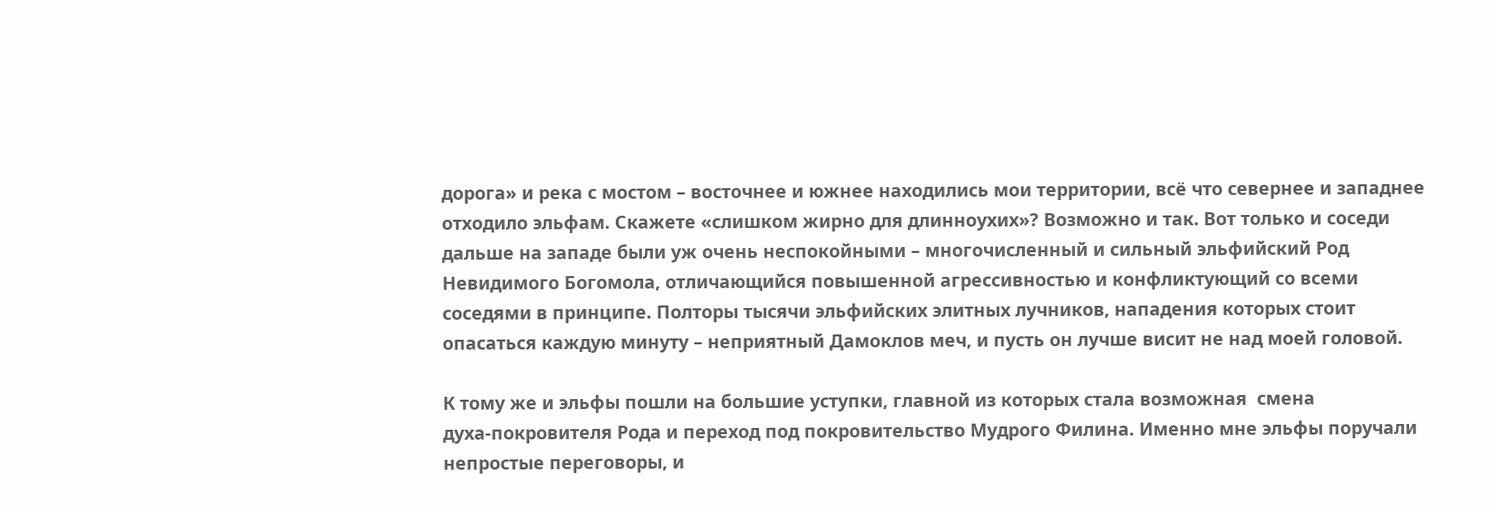дорога» и река с мостом – восточнее и южнее находились мои территории, всё что севернее и западнее отходило эльфам. Скажете «слишком жирно для длинноухих»? Возможно и так. Вот только и соседи дальше на западе были уж очень неспокойными – многочисленный и сильный эльфийский Род Невидимого Богомола, отличающийся повышенной агрессивностью и конфликтующий со всеми соседями в принципе. Полторы тысячи эльфийских элитных лучников, нападения которых стоит опасаться каждую минуту – неприятный Дамоклов меч, и пусть он лучше висит не над моей головой.

К тому же и эльфы пошли на большие уступки, главной из которых стала возможная  смена духа‑покровителя Рода и переход под покровительство Мудрого Филина. Именно мне эльфы поручали непростые переговоры, и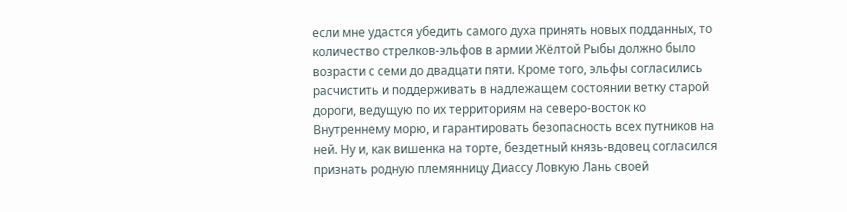если мне удастся убедить самого духа принять новых подданных, то количество стрелков‑эльфов в армии Жёлтой Рыбы должно было возрасти с семи до двадцати пяти. Кроме того, эльфы согласились расчистить и поддерживать в надлежащем состоянии ветку старой дороги, ведущую по их территориям на северо‑восток ко Внутреннему морю, и гарантировать безопасность всех путников на ней. Ну и, как вишенка на торте, бездетный князь‑вдовец согласился признать родную племянницу Диассу Ловкую Лань своей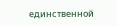единственной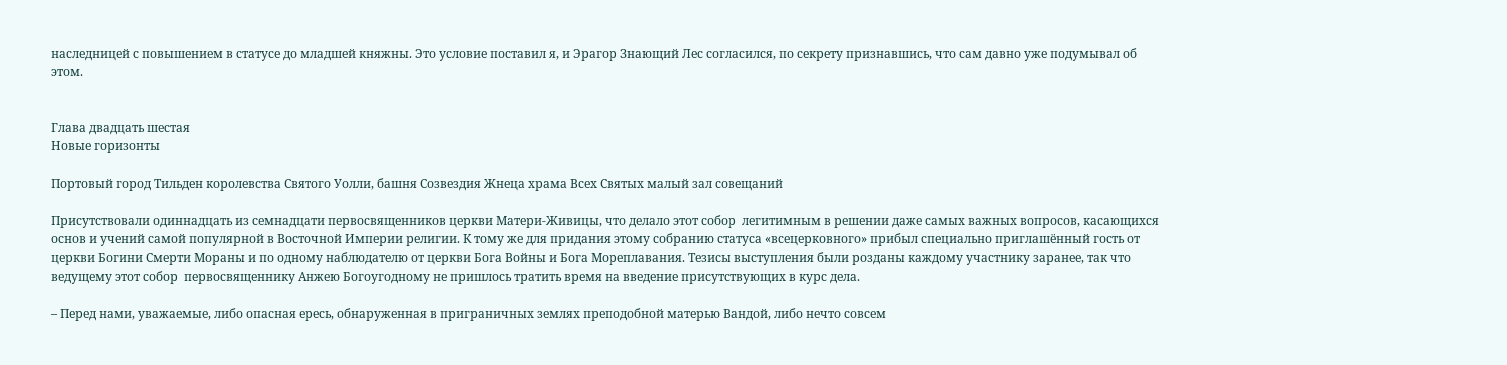наследницей с повышением в статусе до младшей княжны. Это условие поставил я, и Эрагор Знающий Лес согласился, по секрету признавшись, что сам давно уже подумывал об этом.


Глава двадцать шестая
Новые горизонты

Портовый город Тильден королевства Святого Уолли, башня Созвездия Жнеца храма Всех Святых малый зал совещаний

Присутствовали одиннадцать из семнадцати первосвященников церкви Матери‑Живицы, что делало этот собор  легитимным в решении даже самых важных вопросов, касающихся основ и учений самой популярной в Восточной Империи религии. К тому же для придания этому собранию статуса «всецерковного» прибыл специально приглашённый гость от церкви Богини Смерти Мораны и по одному наблюдателю от церкви Бога Войны и Бога Мореплавания. Тезисы выступления были розданы каждому участнику заранее, так что ведущему этот собор  первосвященнику Анжею Богоугодному не пришлось тратить время на введение присутствующих в курс дела.

– Перед нами, уважаемые, либо опасная ересь, обнаруженная в приграничных землях преподобной матерью Вандой, либо нечто совсем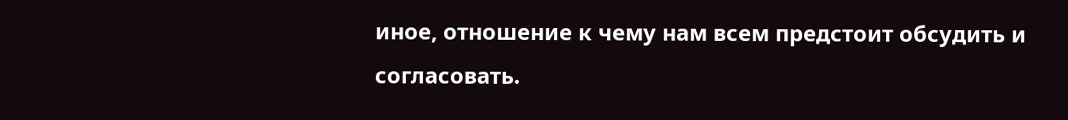иное, отношение к чему нам всем предстоит обсудить и согласовать.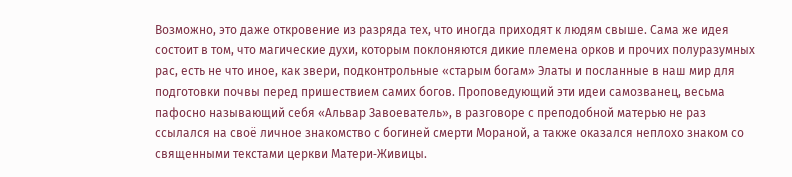Возможно, это даже откровение из разряда тех, что иногда приходят к людям свыше. Сама же идея состоит в том, что магические духи, которым поклоняются дикие племена орков и прочих полуразумных рас, есть не что иное, как звери, подконтрольные «старым богам» Элаты и посланные в наш мир для подготовки почвы перед пришествием самих богов. Проповедующий эти идеи самозванец, весьма пафосно называющий себя «Альвар Завоеватель», в разговоре с преподобной матерью не раз ссылался на своё личное знакомство с богиней смерти Мораной, а также оказался неплохо знаком со священными текстами церкви Матери‑Живицы.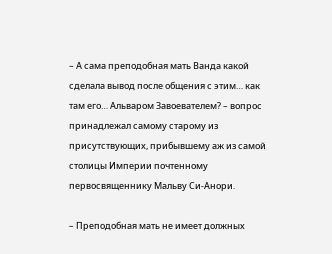– А сама преподобная мать Ванда какой сделала вывод после общения с этим… как там его… Альваром Завоевателем? – вопрос принадлежал самому старому из присутствующих, прибывшему аж из самой столицы Империи почтенному первосвященнику Мальву Си‑Анори.

– Преподобная мать не имеет должных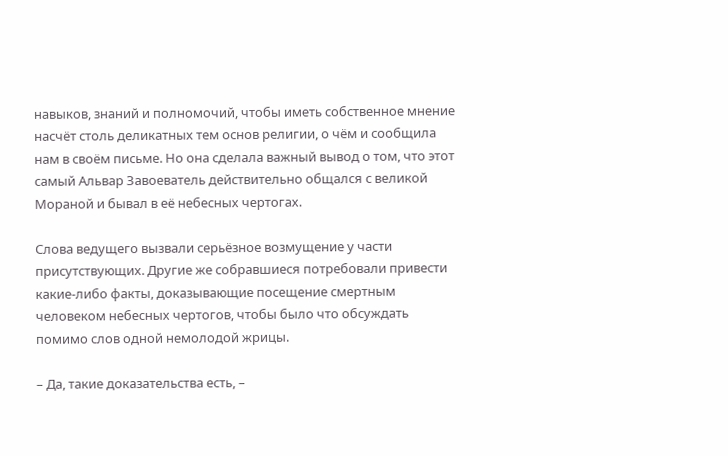навыков, знаний и полномочий, чтобы иметь собственное мнение насчёт столь деликатных тем основ религии, о чём и сообщила нам в своём письме. Но она сделала важный вывод о том, что этот самый Альвар Завоеватель действительно общался с великой Мораной и бывал в её небесных чертогах.

Слова ведущего вызвали серьёзное возмущение у части присутствующих. Другие же собравшиеся потребовали привести какие‑либо факты, доказывающие посещение смертным человеком небесных чертогов, чтобы было что обсуждать помимо слов одной немолодой жрицы.

– Да, такие доказательства есть, –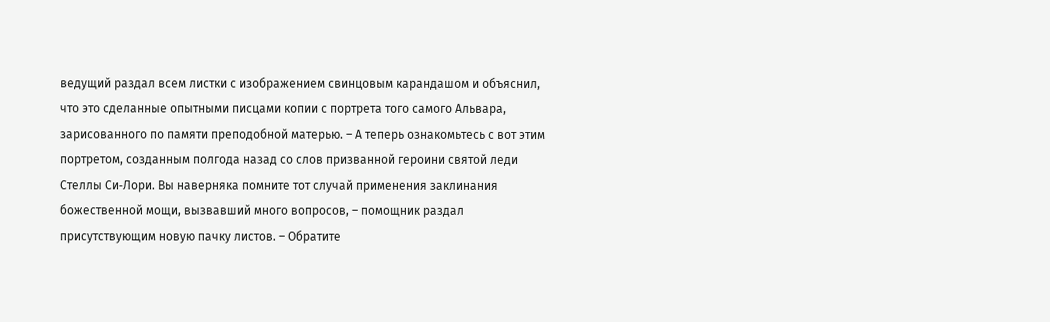ведущий раздал всем листки с изображением свинцовым карандашом и объяснил, что это сделанные опытными писцами копии с портрета того самого Альвара, зарисованного по памяти преподобной матерью. – А теперь ознакомьтесь с вот этим портретом, созданным полгода назад со слов призванной героини святой леди Стеллы Си‑Лори. Вы наверняка помните тот случай применения заклинания божественной мощи, вызвавший много вопросов, – помощник раздал присутствующим новую пачку листов. – Обратите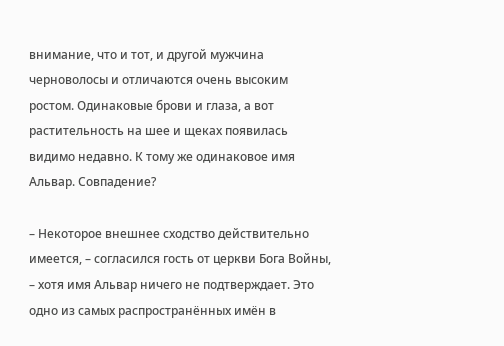внимание, что и тот, и другой мужчина черноволосы и отличаются очень высоким ростом. Одинаковые брови и глаза, а вот растительность на шее и щеках появилась видимо недавно. К тому же одинаковое имя Альвар. Совпадение?

– Некоторое внешнее сходство действительно имеется, – согласился гость от церкви Бога Войны, – хотя имя Альвар ничего не подтверждает. Это одно из самых распространённых имён в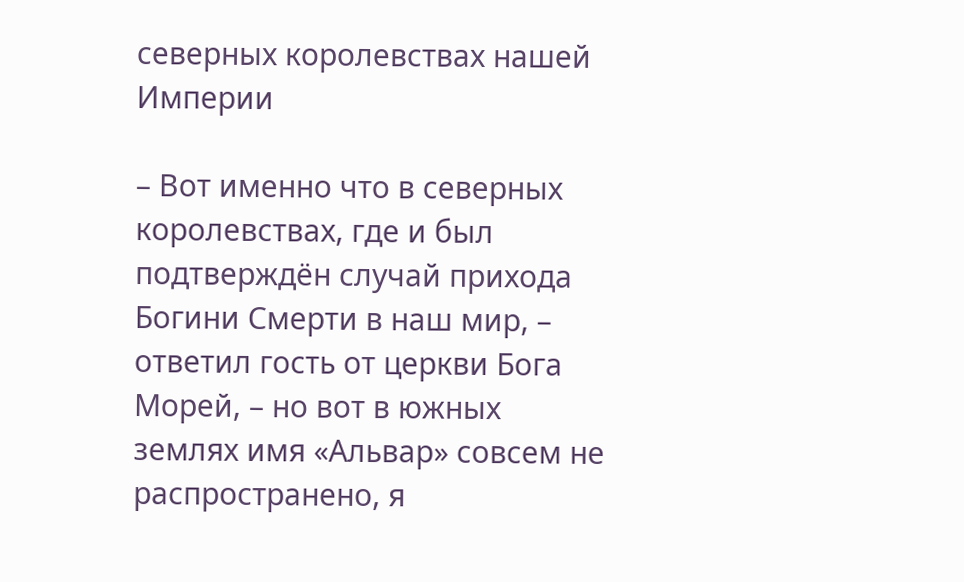северных королевствах нашей Империи

– Вот именно что в северных королевствах, где и был подтверждён случай прихода Богини Смерти в наш мир, – ответил гость от церкви Бога Морей, – но вот в южных землях имя «Альвар» совсем не распространено, я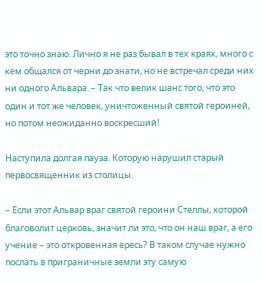это точно знаю. Лично я не раз бывал в тех краях, много с кем общался от черни до знати, но не встречал среди них ни одного Альвара. – Так что велик шанс того, что это один и тот же человек, уничтоженный святой героиней, но потом неожиданно воскресший!

Наступила долгая пауза. Которую нарушил старый первосвященник из столицы.

– Если этот Альвар враг святой героини Стеллы, которой благоволит церковь, значит ли это, что он наш враг, а его учение – это откровенная ересь? В таком случае нужно послать в приграничные земли эту самую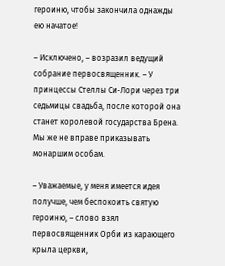героиню, чтобы закончила однажды ею начатое!

– Исключено, – возразил ведущий собрание первосвященник. – У принцессы Стеллы Си‑Лори через три седьмицы свадьба, после которой она станет королевой государства Брена. Мы же не вправе приказывать монаршим особам.

– Уважаемые, у меня имеется идея получше, чем беспокоить святую героиню, – слово взял первосвященник Орби из карающего крыла церкви,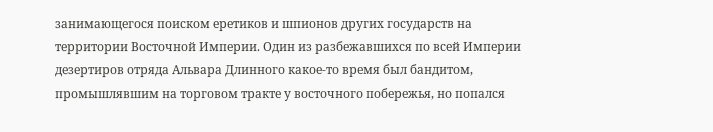занимающегося поиском еретиков и шпионов других государств на территории Восточной Империи. Один из разбежавшихся по всей Империи дезертиров отряда Альвара Длинного какое‑то время был бандитом, промышлявшим на торговом тракте у восточного побережья, но попался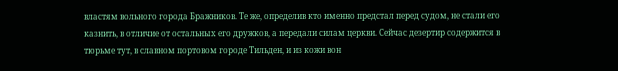властям вольного города Бражников. Те же, определив кто именно предстал перед судом, не стали его казнить, в отличие от остальных его дружков, а передали силам церкви. Сейчас дезертир содержится в тюрьме тут, в славном портовом городе Тильден, и из кожи вон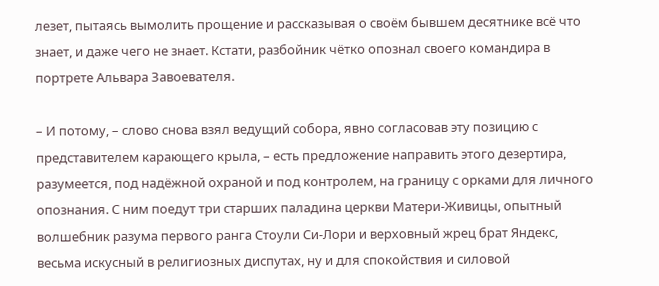лезет, пытаясь вымолить прощение и рассказывая о своём бывшем десятнике всё что знает, и даже чего не знает. Кстати, разбойник чётко опознал своего командира в портрете Альвара Завоевателя.

– И потому, – слово снова взял ведущий собора, явно согласовав эту позицию с представителем карающего крыла, – есть предложение направить этого дезертира, разумеется, под надёжной охраной и под контролем, на границу с орками для личного опознания. С ним поедут три старших паладина церкви Матери‑Живицы, опытный волшебник разума первого ранга Стоули Си‑Лори и верховный жрец брат Яндекс, весьма искусный в религиозных диспутах, ну и для спокойствия и силовой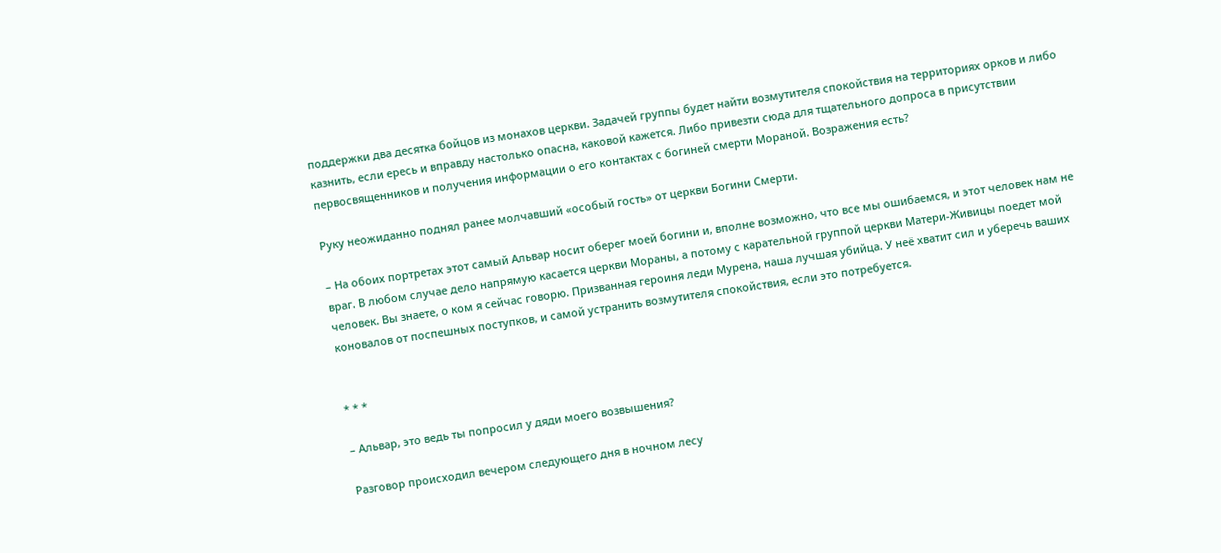поддержки два десятка бойцов из монахов церкви. Задачей группы будет найти возмутителя спокойствия на территориях орков и либо казнить, если ересь и вправду настолько опасна, каковой кажется. Либо привезти сюда для тщательного допроса в присутствии первосвященников и получения информации о его контактах с богиней смерти Мораной. Возражения есть?

Руку неожиданно поднял ранее молчавший «особый гость» от церкви Богини Смерти.

– На обоих портретах этот самый Альвар носит оберег моей богини и, вполне возможно, что все мы ошибаемся, и этот человек нам не враг. В любом случае дело напрямую касается церкви Мораны, а потому с карательной группой церкви Матери‑Живицы поедет мой человек. Вы знаете, о ком я сейчас говорю. Призванная героиня леди Мурена, наша лучшая убийца. У неё хватит сил и уберечь ваших коновалов от поспешных поступков, и самой устранить возмутителя спокойствия, если это потребуется.


* * *

– Альвар, это ведь ты попросил у дяди моего возвышения?

Разговор происходил вечером следующего дня в ночном лесу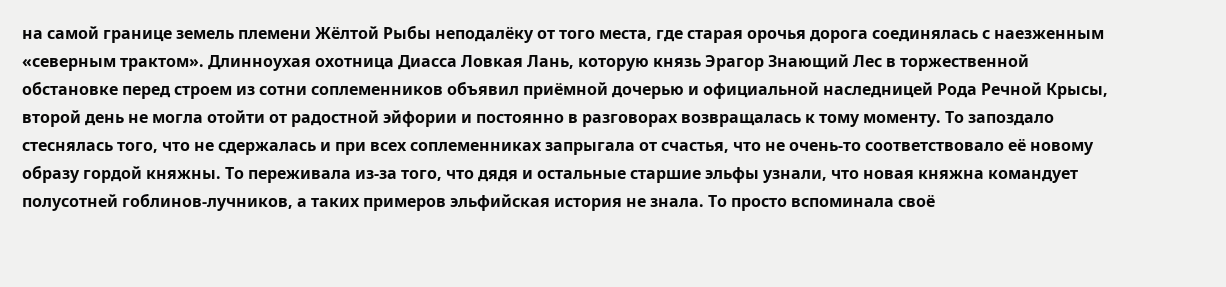на самой границе земель племени Жёлтой Рыбы неподалёку от того места, где старая орочья дорога соединялась с наезженным «северным трактом». Длинноухая охотница Диасса Ловкая Лань, которую князь Эрагор Знающий Лес в торжественной обстановке перед строем из сотни соплеменников объявил приёмной дочерью и официальной наследницей Рода Речной Крысы, второй день не могла отойти от радостной эйфории и постоянно в разговорах возвращалась к тому моменту. То запоздало стеснялась того, что не сдержалась и при всех соплеменниках запрыгала от счастья, что не очень‑то соответствовало её новому образу гордой княжны. То переживала из‑за того, что дядя и остальные старшие эльфы узнали, что новая княжна командует полусотней гоблинов‑лучников, а таких примеров эльфийская история не знала. То просто вспоминала своё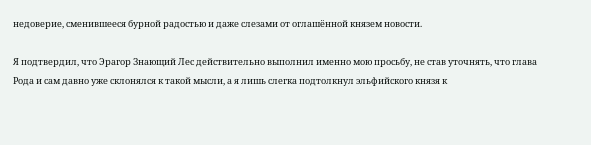недоверие, сменившееся бурной радостью и даже слезами от оглашённой князем новости.

Я подтвердил, что Эрагор Знающий Лес действительно выполнил именно мою просьбу, не став уточнять, что глава Рода и сам давно уже склонялся к такой мысли, а я лишь слегка подтолкнул эльфийского князя к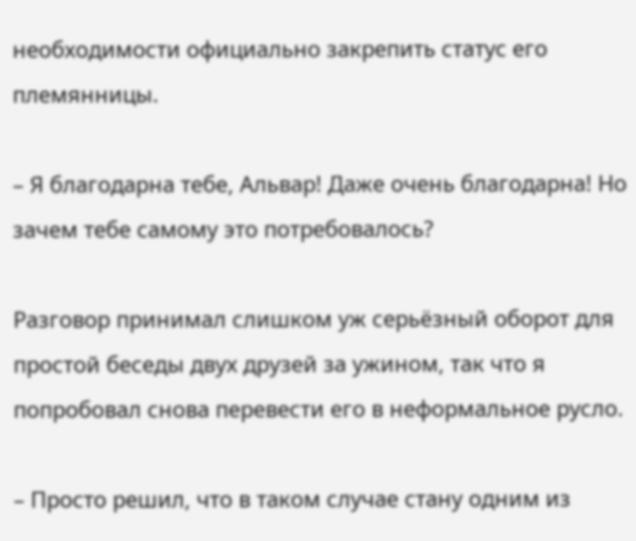необходимости официально закрепить статус его племянницы.

– Я благодарна тебе, Альвар! Даже очень благодарна! Но зачем тебе самому это потребовалось?

Разговор принимал слишком уж серьёзный оборот для простой беседы двух друзей за ужином, так что я попробовал снова перевести его в неформальное русло.

– Просто решил, что в таком случае стану одним из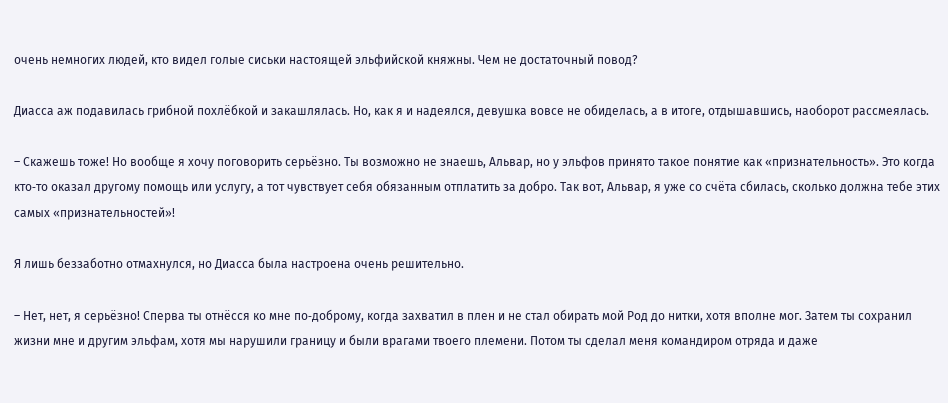очень немногих людей, кто видел голые сиськи настоящей эльфийской княжны. Чем не достаточный повод?

Диасса аж подавилась грибной похлёбкой и закашлялась. Но, как я и надеялся, девушка вовсе не обиделась, а в итоге, отдышавшись, наоборот рассмеялась.

– Скажешь тоже! Но вообще я хочу поговорить серьёзно. Ты возможно не знаешь, Альвар, но у эльфов принято такое понятие как «признательность». Это когда кто‑то оказал другому помощь или услугу, а тот чувствует себя обязанным отплатить за добро. Так вот, Альвар, я уже со счёта сбилась, сколько должна тебе этих самых «признательностей»!

Я лишь беззаботно отмахнулся, но Диасса была настроена очень решительно.

– Нет, нет, я серьёзно! Сперва ты отнёсся ко мне по‑доброму, когда захватил в плен и не стал обирать мой Род до нитки, хотя вполне мог. Затем ты сохранил жизни мне и другим эльфам, хотя мы нарушили границу и были врагами твоего племени. Потом ты сделал меня командиром отряда и даже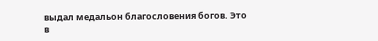выдал медальон благословения богов. Это в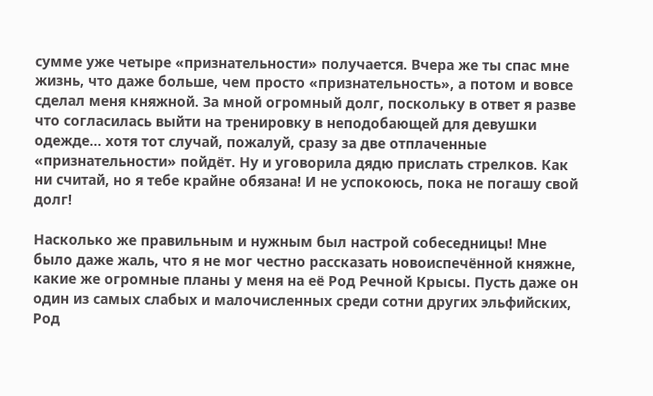сумме уже четыре «признательности» получается. Вчера же ты спас мне жизнь, что даже больше, чем просто «признательность», а потом и вовсе сделал меня княжной. За мной огромный долг, поскольку в ответ я разве что согласилась выйти на тренировку в неподобающей для девушки одежде… хотя тот случай, пожалуй, сразу за две отплаченные «признательности» пойдёт. Ну и уговорила дядю прислать стрелков. Как ни считай, но я тебе крайне обязана! И не успокоюсь, пока не погашу свой долг!

Насколько же правильным и нужным был настрой собеседницы! Мне было даже жаль, что я не мог честно рассказать новоиспечённой княжне, какие же огромные планы у меня на её Род Речной Крысы. Пусть даже он один из самых слабых и малочисленных среди сотни других эльфийских, Род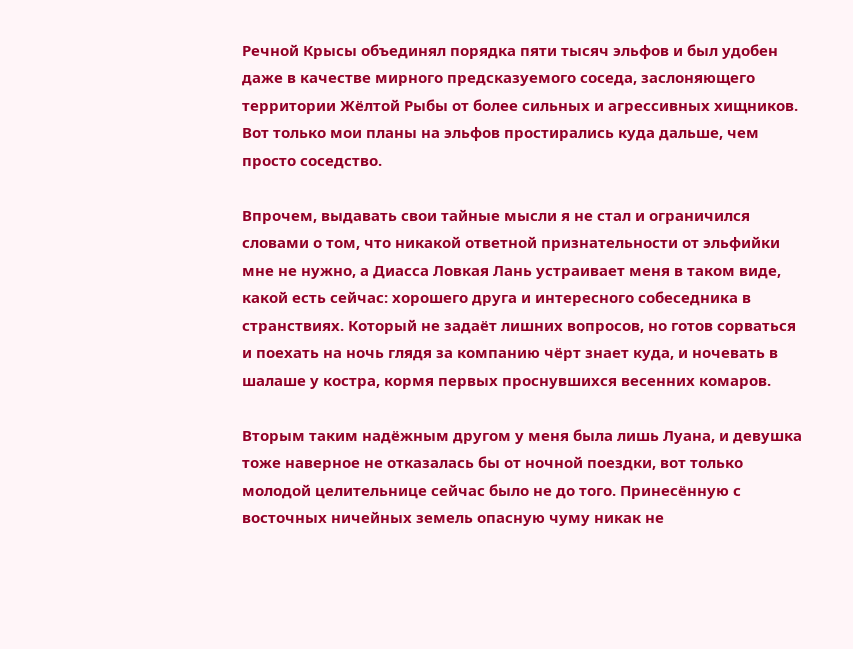Речной Крысы объединял порядка пяти тысяч эльфов и был удобен даже в качестве мирного предсказуемого соседа, заслоняющего территории Жёлтой Рыбы от более сильных и агрессивных хищников. Вот только мои планы на эльфов простирались куда дальше, чем просто соседство.

Впрочем, выдавать свои тайные мысли я не стал и ограничился словами о том, что никакой ответной признательности от эльфийки мне не нужно, а Диасса Ловкая Лань устраивает меня в таком виде, какой есть сейчас: хорошего друга и интересного собеседника в странствиях. Который не задаёт лишних вопросов, но готов сорваться и поехать на ночь глядя за компанию чёрт знает куда, и ночевать в шалаше у костра, кормя первых проснувшихся весенних комаров.

Вторым таким надёжным другом у меня была лишь Луана, и девушка тоже наверное не отказалась бы от ночной поездки, вот только молодой целительнице сейчас было не до того. Принесённую с восточных ничейных земель опасную чуму никак не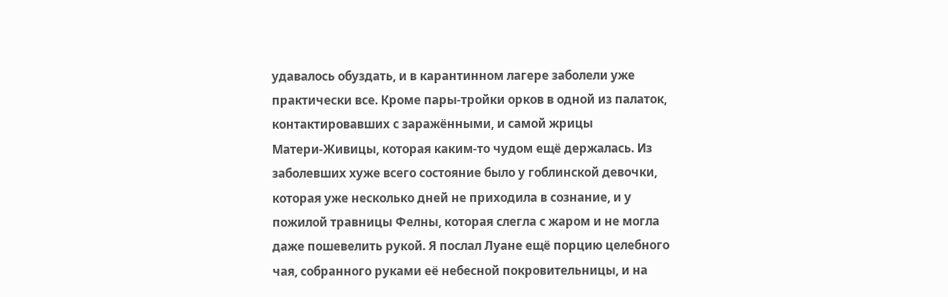удавалось обуздать, и в карантинном лагере заболели уже практически все. Кроме пары‑тройки орков в одной из палаток, контактировавших с заражёнными, и самой жрицы Матери‑Живицы, которая каким‑то чудом ещё держалась. Из заболевших хуже всего состояние было у гоблинской девочки, которая уже несколько дней не приходила в сознание, и у пожилой травницы Фелны, которая слегла с жаром и не могла даже пошевелить рукой. Я послал Луане ещё порцию целебного чая, собранного руками её небесной покровительницы, и на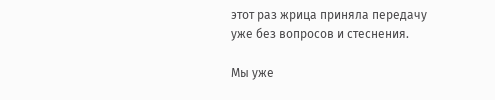этот раз жрица приняла передачу уже без вопросов и стеснения.

Мы уже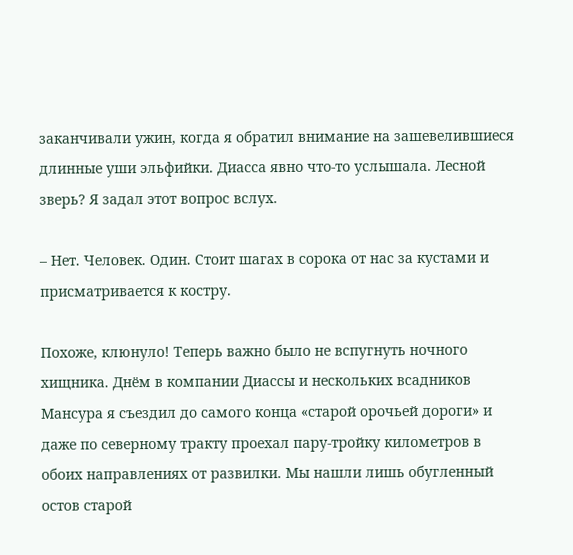заканчивали ужин, когда я обратил внимание на зашевелившиеся длинные уши эльфийки. Диасса явно что‑то услышала. Лесной зверь? Я задал этот вопрос вслух.

– Нет. Человек. Один. Стоит шагах в сорока от нас за кустами и присматривается к костру.

Похоже, клюнуло! Теперь важно было не вспугнуть ночного хищника. Днём в компании Диассы и нескольких всадников Мансура я съездил до самого конца «старой орочьей дороги» и даже по северному тракту проехал пару‑тройку километров в обоих направлениях от развилки. Мы нашли лишь обугленный остов старой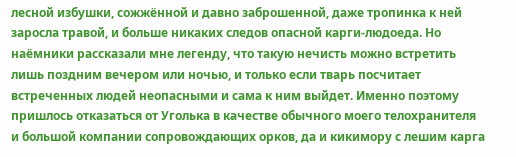лесной избушки, сожжённой и давно заброшенной, даже тропинка к ней заросла травой, и больше никаких следов опасной карги‑людоеда. Но наёмники рассказали мне легенду, что такую нечисть можно встретить лишь поздним вечером или ночью, и только если тварь посчитает встреченных людей неопасными и сама к ним выйдет. Именно поэтому пришлось отказаться от Уголька в качестве обычного моего телохранителя и большой компании сопровождающих орков, да и кикимору с лешим карга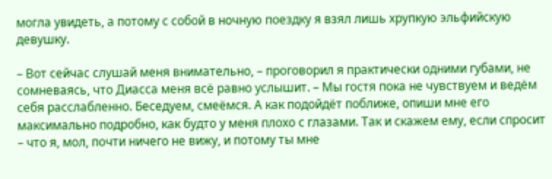могла увидеть, а потому с собой в ночную поездку я взял лишь хрупкую эльфийскую девушку.

– Вот сейчас слушай меня внимательно, – проговорил я практически одними губами, не сомневаясь, что Диасса меня всё равно услышит. – Мы гостя пока не чувствуем и ведём себя расслабленно. Беседуем, смеёмся. А как подойдёт поближе, опиши мне его максимально подробно, как будто у меня плохо с глазами. Так и скажем ему, если спросит – что я, мол, почти ничего не вижу, и потому ты мне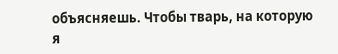объясняешь. Чтобы тварь, на которую я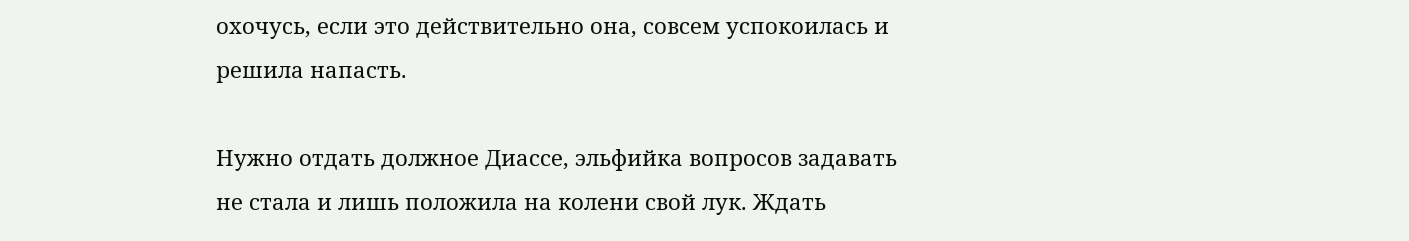охочусь, если это действительно она, совсем успокоилась и решила напасть.

Нужно отдать должное Диассе, эльфийка вопросов задавать не стала и лишь положила на колени свой лук. Ждать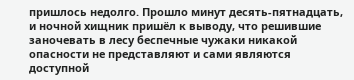пришлось недолго. Прошло минут десять‑пятнадцать, и ночной хищник пришёл к выводу, что решившие заночевать в лесу беспечные чужаки никакой опасности не представляют и сами являются доступной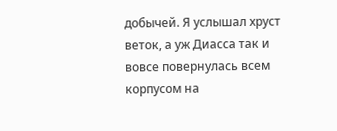добычей. Я услышал хруст веток, а уж Диасса так и вовсе повернулась всем корпусом на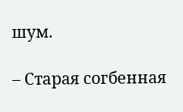шум.

– Старая согбенная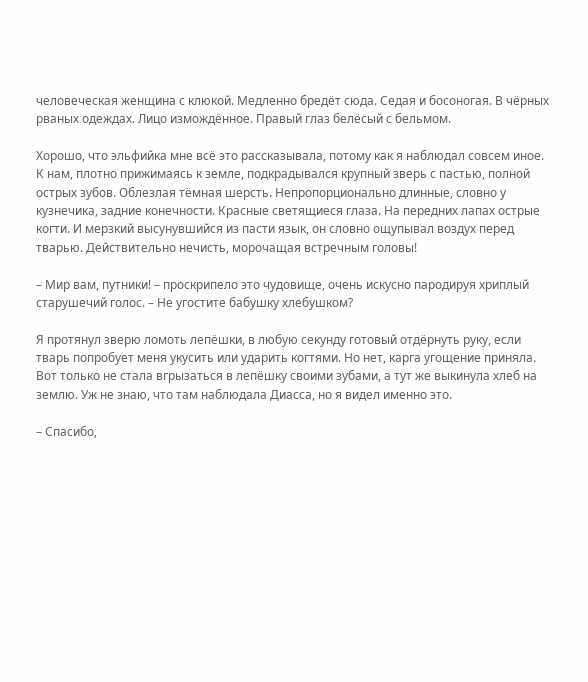человеческая женщина с клюкой. Медленно бредёт сюда. Седая и босоногая. В чёрных рваных одеждах. Лицо измождённое. Правый глаз белёсый с бельмом.

Хорошо, что эльфийка мне всё это рассказывала, потому как я наблюдал совсем иное. К нам, плотно прижимаясь к земле, подкрадывался крупный зверь с пастью, полной острых зубов. Облезлая тёмная шерсть. Непропорционально длинные, словно у кузнечика, задние конечности. Красные светящиеся глаза. На передних лапах острые когти. И мерзкий высунувшийся из пасти язык, он словно ощупывал воздух перед тварью. Действительно нечисть, морочащая встречным головы!

– Мир вам, путники! – проскрипело это чудовище, очень искусно пародируя хриплый старушечий голос. – Не угостите бабушку хлебушком?

Я протянул зверю ломоть лепёшки, в любую секунду готовый отдёрнуть руку, если тварь попробует меня укусить или ударить когтями. Но нет, карга угощение приняла. Вот только не стала вгрызаться в лепёшку своими зубами, а тут же выкинула хлеб на землю. Уж не знаю, что там наблюдала Диасса, но я видел именно это.

– Спасибо,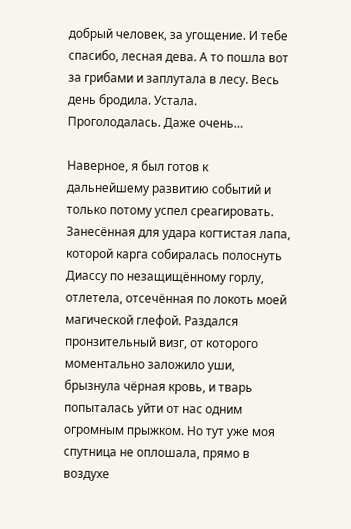добрый человек, за угощение. И тебе спасибо, лесная дева. А то пошла вот за грибами и заплутала в лесу. Весь день бродила. Устала. Проголодалась. Даже очень…

Наверное, я был готов к дальнейшему развитию событий и только потому успел среагировать. Занесённая для удара когтистая лапа, которой карга собиралась полоснуть Диассу по незащищённому горлу, отлетела, отсечённая по локоть моей магической глефой. Раздался пронзительный визг, от которого моментально заложило уши, брызнула чёрная кровь, и тварь попыталась уйти от нас одним огромным прыжком. Но тут уже моя спутница не оплошала, прямо в воздухе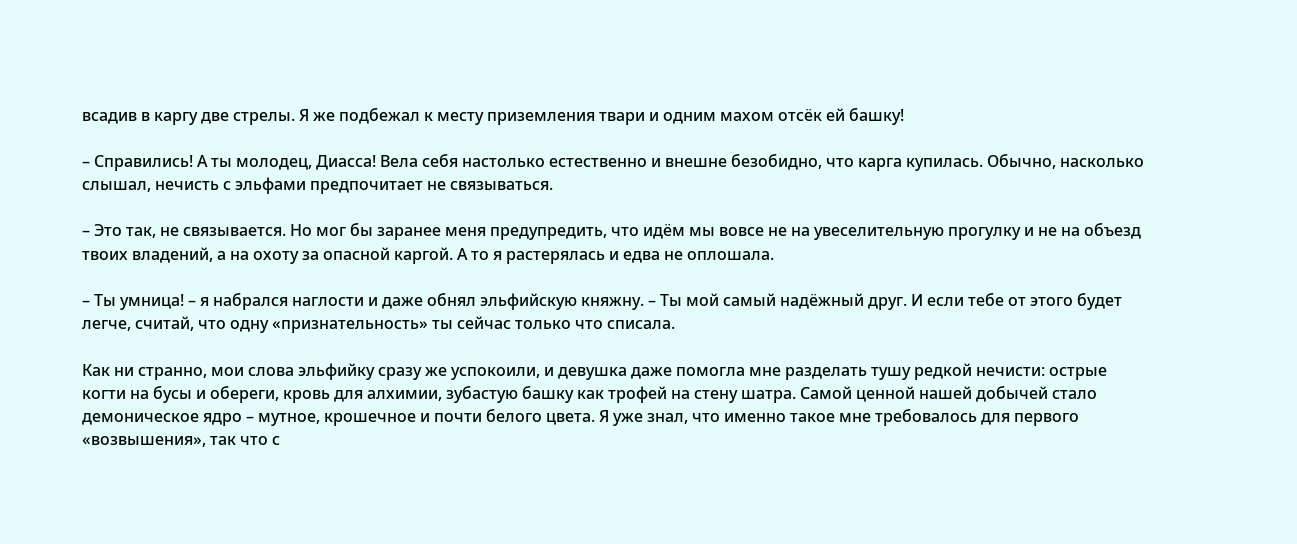всадив в каргу две стрелы. Я же подбежал к месту приземления твари и одним махом отсёк ей башку!

– Справились! А ты молодец, Диасса! Вела себя настолько естественно и внешне безобидно, что карга купилась. Обычно, насколько слышал, нечисть с эльфами предпочитает не связываться.

– Это так, не связывается. Но мог бы заранее меня предупредить, что идём мы вовсе не на увеселительную прогулку и не на объезд твоих владений, а на охоту за опасной каргой. А то я растерялась и едва не оплошала.

– Ты умница! – я набрался наглости и даже обнял эльфийскую княжну. – Ты мой самый надёжный друг. И если тебе от этого будет легче, считай, что одну «признательность» ты сейчас только что списала.

Как ни странно, мои слова эльфийку сразу же успокоили, и девушка даже помогла мне разделать тушу редкой нечисти: острые когти на бусы и обереги, кровь для алхимии, зубастую башку как трофей на стену шатра. Самой ценной нашей добычей стало демоническое ядро – мутное, крошечное и почти белого цвета. Я уже знал, что именно такое мне требовалось для первого «возвышения», так что с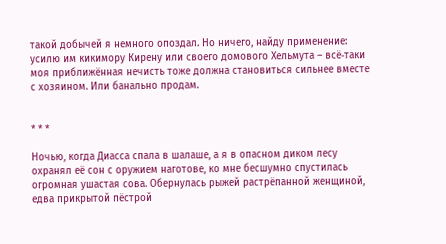такой добычей я немного опоздал. Но ничего, найду применение: усилю им кикимору Кирену или своего домового Хельмута – всё‑таки моя приближённая нечисть тоже должна становиться сильнее вместе с хозяином. Или банально продам.


* * *

Ночью, когда Диасса спала в шалаше, а я в опасном диком лесу охранял её сон с оружием наготове, ко мне бесшумно спустилась огромная ушастая сова. Обернулась рыжей растрёпанной женщиной, едва прикрытой пёстрой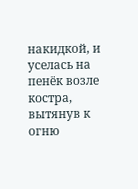накидкой, и уселась на пенёк возле костра, вытянув к огню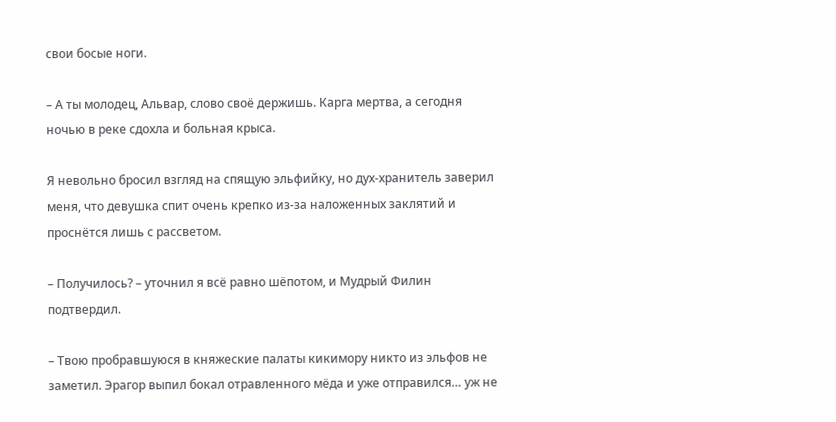свои босые ноги.

– А ты молодец, Альвар, слово своё держишь. Карга мертва, а сегодня ночью в реке сдохла и больная крыса.

Я невольно бросил взгляд на спящую эльфийку, но дух‑хранитель заверил меня, что девушка спит очень крепко из‑за наложенных заклятий и проснётся лишь с рассветом.

– Получилось? – уточнил я всё равно шёпотом, и Мудрый Филин подтвердил.

– Твою пробравшуюся в княжеские палаты кикимору никто из эльфов не заметил. Эрагор выпил бокал отравленного мёда и уже отправился… уж не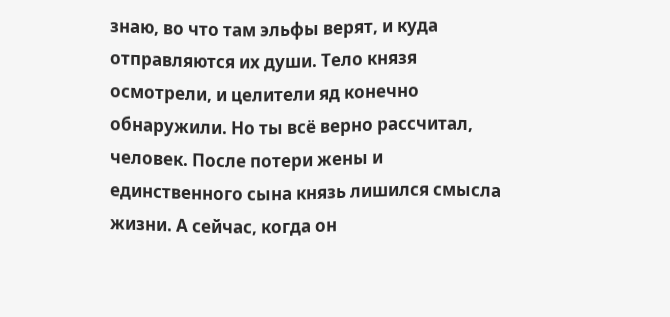знаю, во что там эльфы верят, и куда отправляются их души. Тело князя осмотрели, и целители яд конечно обнаружили. Но ты всё верно рассчитал, человек. После потери жены и единственного сына князь лишился смысла жизни. А сейчас, когда он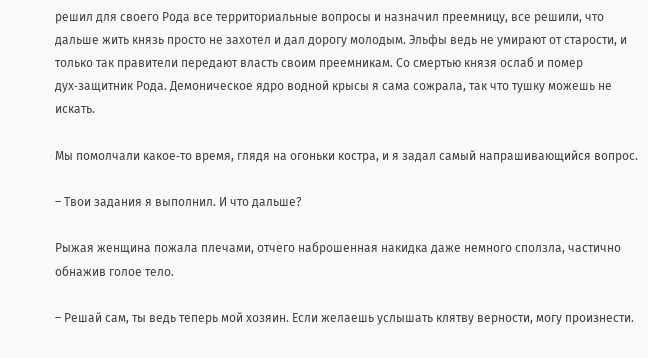решил для своего Рода все территориальные вопросы и назначил преемницу, все решили, что дальше жить князь просто не захотел и дал дорогу молодым. Эльфы ведь не умирают от старости, и только так правители передают власть своим преемникам. Со смертью князя ослаб и помер дух‑защитник Рода. Демоническое ядро водной крысы я сама сожрала, так что тушку можешь не искать.

Мы помолчали какое‑то время, глядя на огоньки костра, и я задал самый напрашивающийся вопрос.

– Твои задания я выполнил. И что дальше?

Рыжая женщина пожала плечами, отчего наброшенная накидка даже немного сползла, частично обнажив голое тело.

– Решай сам, ты ведь теперь мой хозяин. Если желаешь услышать клятву верности, могу произнести.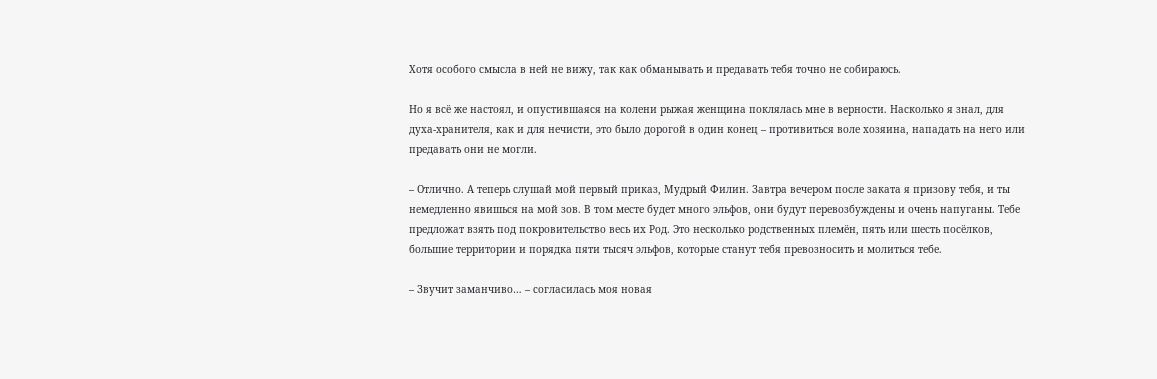Хотя особого смысла в ней не вижу, так как обманывать и предавать тебя точно не собираюсь.

Но я всё же настоял, и опустившаяся на колени рыжая женщина поклялась мне в верности. Насколько я знал, для духа‑хранителя, как и для нечисти, это было дорогой в один конец – противиться воле хозяина, нападать на него или предавать они не могли.

– Отлично. А теперь слушай мой первый приказ, Мудрый Филин. Завтра вечером после заката я призову тебя, и ты немедленно явишься на мой зов. В том месте будет много эльфов, они будут перевозбуждены и очень напуганы. Тебе предложат взять под покровительство весь их Род. Это несколько родственных племён, пять или шесть посёлков, большие территории и порядка пяти тысяч эльфов, которые станут тебя превозносить и молиться тебе.

– Звучит заманчиво… – согласилась моя новая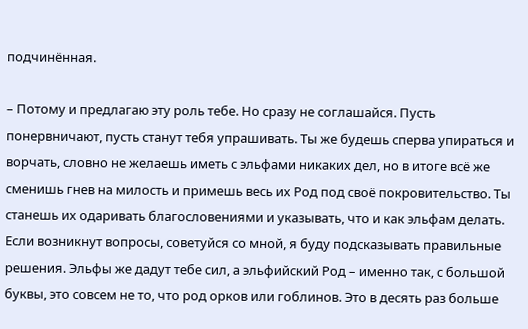подчинённая.

– Потому и предлагаю эту роль тебе. Но сразу не соглашайся. Пусть понервничают, пусть станут тебя упрашивать. Ты же будешь сперва упираться и ворчать, словно не желаешь иметь с эльфами никаких дел, но в итоге всё же сменишь гнев на милость и примешь весь их Род под своё покровительство. Ты станешь их одаривать благословениями и указывать, что и как эльфам делать. Если возникнут вопросы, советуйся со мной, я буду подсказывать правильные решения. Эльфы же дадут тебе сил, а эльфийский Род – именно так, с большой буквы, это совсем не то, что род орков или гоблинов. Это в десять раз больше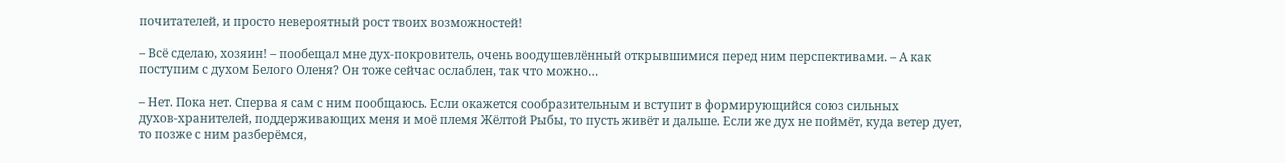почитателей, и просто невероятный рост твоих возможностей!

– Всё сделаю, хозяин! – пообещал мне дух‑покровитель, очень воодушевлённый открывшимися перед ним перспективами. – А как поступим с духом Белого Оленя? Он тоже сейчас ослаблен, так что можно…

– Нет. Пока нет. Сперва я сам с ним пообщаюсь. Если окажется сообразительным и вступит в формирующийся союз сильных духов‑хранителей, поддерживающих меня и моё племя Жёлтой Рыбы, то пусть живёт и дальше. Если же дух не поймёт, куда ветер дует, то позже с ним разберёмся,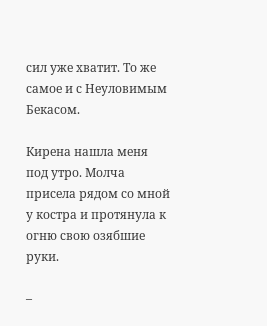сил уже хватит. То же самое и с Неуловимым Бекасом.

Кирена нашла меня под утро. Молча присела рядом со мной у костра и протянула к огню свою озябшие руки.

–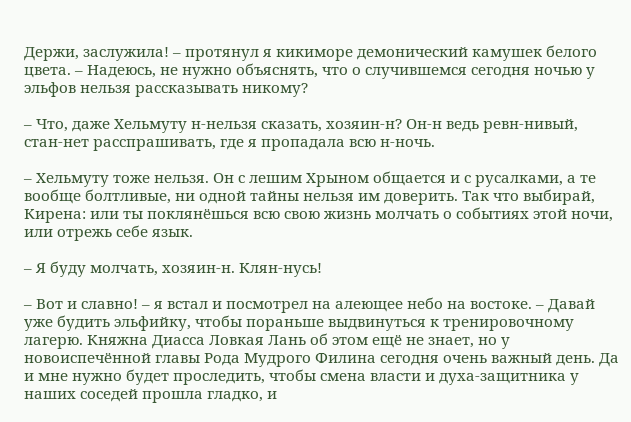Держи, заслужила! – протянул я кикиморе демонический камушек белого цвета. – Надеюсь, не нужно объяснять, что о случившемся сегодня ночью у эльфов нельзя рассказывать никому?

– Что, даже Хельмуту н‑нельзя сказать, хозяин‑н? Он‑н ведь ревн‑нивый, стан‑нет расспрашивать, где я пропадала всю н‑ночь.

– Хельмуту тоже нельзя. Он с лешим Хрыном общается и с русалками, а те вообще болтливые, ни одной тайны нельзя им доверить. Так что выбирай, Кирена: или ты поклянёшься всю свою жизнь молчать о событиях этой ночи, или отрежь себе язык.

– Я буду молчать, хозяин‑н. Клян‑нусь!

– Вот и славно! – я встал и посмотрел на алеющее небо на востоке. – Давай уже будить эльфийку, чтобы пораньше выдвинуться к тренировочному лагерю. Княжна Диасса Ловкая Лань об этом ещё не знает, но у новоиспечённой главы Рода Мудрого Филина сегодня очень важный день. Да и мне нужно будет проследить, чтобы смена власти и духа‑защитника у наших соседей прошла гладко, и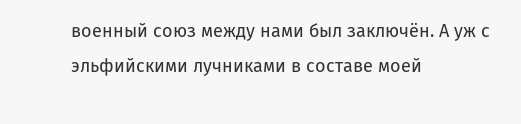военный союз между нами был заключён. А уж с эльфийскими лучниками в составе моей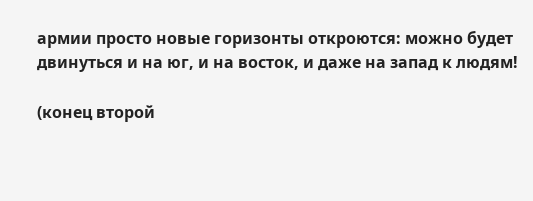армии просто новые горизонты откроются: можно будет двинуться и на юг, и на восток, и даже на запад к людям!

(конец второй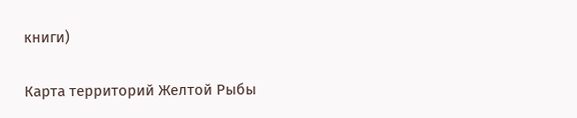книги)

Карта территорий Желтой Рыбы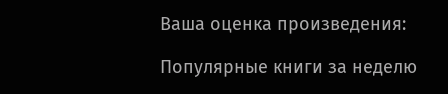Ваша оценка произведения:

Популярные книги за неделю